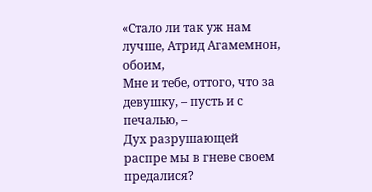«Стало ли так уж нам лучше, Атрид Агамемнон, обоим,
Мне и тебе, оттого, что за девушку, – пусть и с печалью, –
Дух разрушающей распре мы в гневе своем предалися?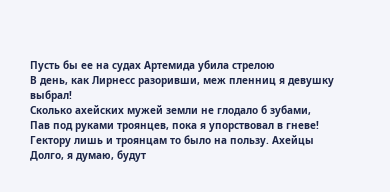Пусть бы ее на судах Артемида убила стрелою
В день, как Лирнесс разоривши, меж пленниц я девушку выбрал!
Сколько ахейских мужей земли не глодало б зубами,
Пав под руками троянцев, пока я упорствовал в гневе!
Гектору лишь и троянцам то было на пользу. Ахейцы
Долго, я думаю, будут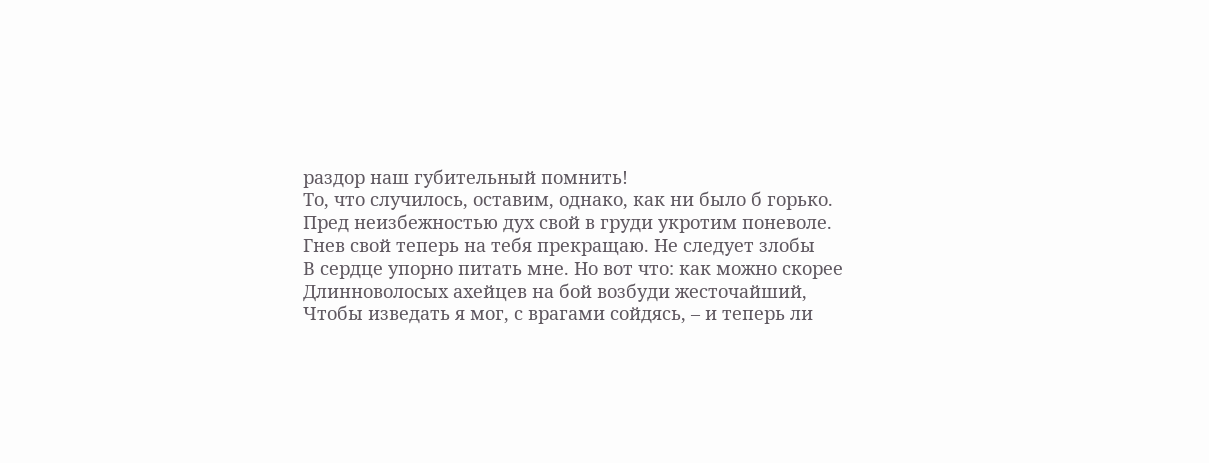раздор наш губительный помнить!
То, что случилось, оставим, однако, как ни было б горько.
Пред неизбежностью дух свой в груди укротим поневоле.
Гнев свой теперь на тебя прекращаю. Не следует злобы
В сердце упорно питать мне. Но вот что: как можно скорее
Длинноволосых ахейцев на бой возбуди жесточайший,
Чтобы изведать я мог, с врагами сойдясь, – и теперь ли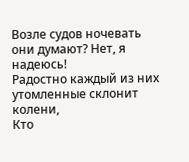Возле судов ночевать они думают? Нет, я надеюсь!
Радостно каждый из них утомленные склонит колени,
Кто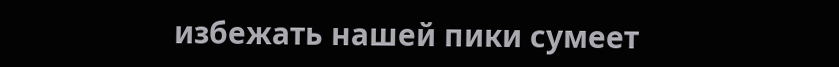избежать нашей пики сумеет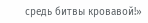средь битвы кровавой!»